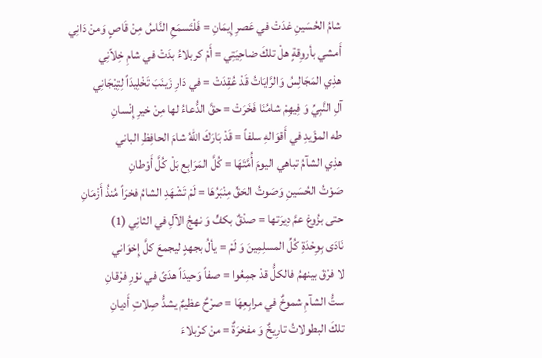شامُ الحُسَينِ غدَتْ في عَصرِ إِيمَانِ = فَلْتَسمَعِ النَّاسُ مِنْ قَاصٍ وَمنْ دَانِي
أَمشي بأروِقةٍ هلْ تلكَ ضاحِيَتِي = أَمْ كربلاءُ بدَتْ في شامِ خِلاّنِي
هذِي المَجَالِسُ وَالرَّايَاتُ قَدْ عُقِدَتْ = في دَارِ زَينَبَ تَخْلِيدَاً لِتِيْجَانِي
آلِ النَّبِيِّ وَ فِيهِمْ شامُنَا فَخَرَتْ = حقَّ الدُّعاءُ لها مِنْ خيرِ إِنْسانِ
طه المؤَيدِ في أَقوَالهِ سلفاً = قَدْ بَارَكَ اللهُ شامَ الحافِظِ الباني
هذِي الشآمُ تباهي اليومَ أُمَّتَهَا = كُلَّ المَرَابِع بَلْ كُلَّ أَوْطانِ
صَوْتُ الحُسَينِ وَصَوتُ الحَقِّ مِنْبَرُهَا = لَمْ تَشْهَدِ الشامُ فخرَاً مُنذُ أَزْمَانِ
حتى بزُوغ عمَّ دِيرَتها = صدْقٌ بكفٍّ وَ نهجُ الآلِ في الثانِي (1)
نَادَى بِوِحْدَةِ كُلِّ المسلِمِينَ وَ لَمْ = يألُ بجهدٍ ليجمعَ كلَّ إِخوَاني
لا فرْقَ بينهمُ فالكلُّ قدْ جمِعُوا = صفاً وَحيدَاً هدَىً في نوْرِ فرْقانِ
ستُّ الشآمِ شموخٌ في مرابِعِهَا = صرْحٌ عظيمٌ يشدُّ صِلاتِ أَديانِ
تلكَ البطولاتُ تارِيخٌ وَ مفخرَةٌ = منْ كرْبلاءَ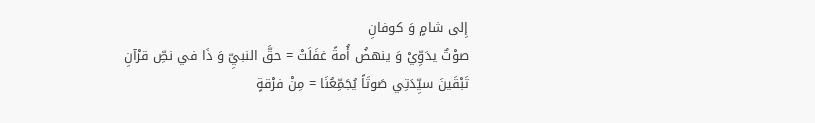إِلى شامٍ وَ كوفانِ
صوْتٌ يدَوِّيْ وَ ينهضُ أُمةً غفَلَتْ = حقَّ النبيِّ وَ ذَا في نصِّ قرْآنِ
تَبْقَينَ سيِّدَتِي صَوتَاً يُجَمِّعُنَا = مِنْ فرْقةٍ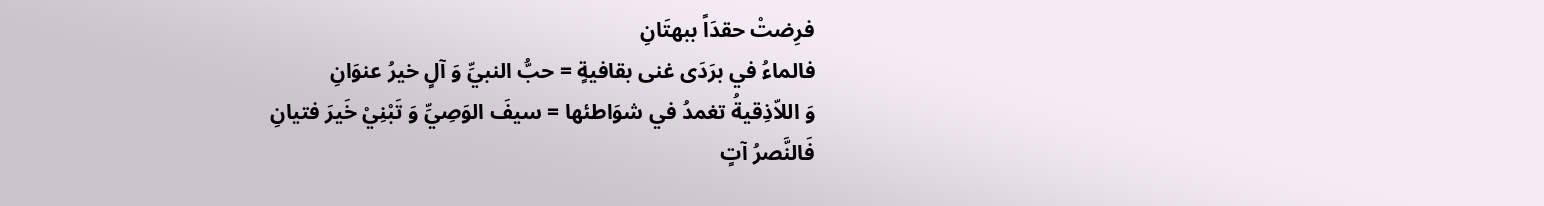فرِضتْ حقدَاً ببهتَانِ
فالماءُ في برَدَى غنى بقافيةٍ = حبُّ النبيِّ وَ آلٍ خيرُ عنوَانِ
وَ اللاّذِقيةُ تغمدُ في شوَاطئها = سيفَ الوَصِيِّ وَ تَبْنِيْ خَيرَ فتيانِ
فَالنَّصرُ آتٍ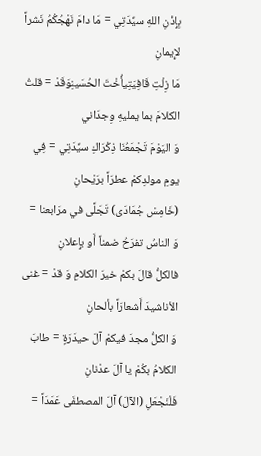بِإِذْنِ اللهِ سيِّدَتِي = مَا دامَ نَهْجُكُمُ نَشراً لإِيمانِ
مَا زِلْتِ قَافِيَتِيأُخْتَ الحُسَينِوَقَدْ = قلتُ الكلامَ بما يمليهِ وِجدَاني
وَ اليَوْمَ تَجْمَعُنَا ذِكْرَاكِ سيِّدَتِي = فِي يومِ مولدِكمْ عطرَاً برَيْحانِ
(خَامِسْ جُمَادَى) تَجَلَّى في مرَابعنا = وَ الناسُ تفرَحُ ضمناً أَو بإِعلانِ
فالكلُّ قالَ بكمْ خيرَ الكلامِ وَ قدْ = غنى الأناشيدَ أَشعارَاً بألحانِ
وَ الكلُّ مجدَ فيكمْ آلَ حيدَرَةٍ = طابَ الكلامُ بكُمْ يا آلَ عدْنانِ
فَلْنَجْعَلِ (الآلَ) آلَ المصطفَى عَمَدَاً =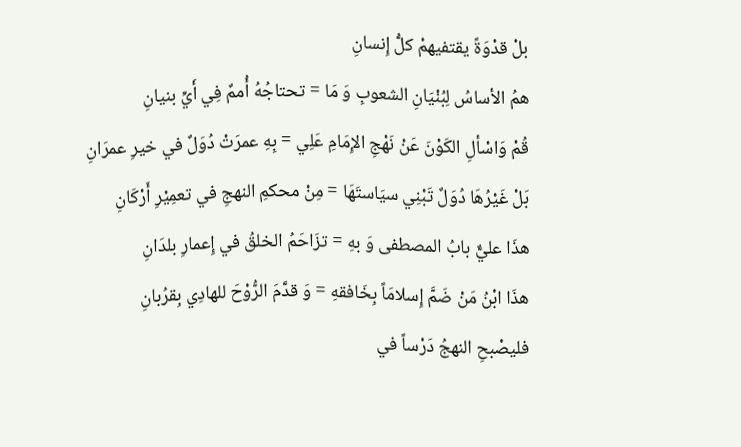بلْ قدْوَةً يقتفيهمْ كلُّ إِنسانِ
همُ الأساسُ لِبُنْيَانِ الشعوبِ وَ مَا = تحتاجُهُ أُممٌ فِي أَيِّ بنيانِ
قُمْ وَاسْألِ الكَوْنَ عَنْ نَهْجِ الإِمَامِ عَلِي = بِهِ عمرَتْ دُوَلٌ في خيرِ عمرَانِ
بَلْ غَيْرُهَا دُوَلٌ تَبْنِي سيَاستَهَا = مِنْ محكمِ النهجِ في تعمِيْرِ أَرْكَانِ
هذَا عليٌّ بابُ المصطفى وَ بهِ = تزَاحَمُ الخلقُ في إِعمارِ بلدَانِ
هذَا ابْنُ مَنْ ضَمَّ إِسلامَاً بِخَافقهِ = وَ قدَّمَ الرُّوْحَ للهادِي بِقرُبانِ
فليصْبحِ النهجُ دَرْساً في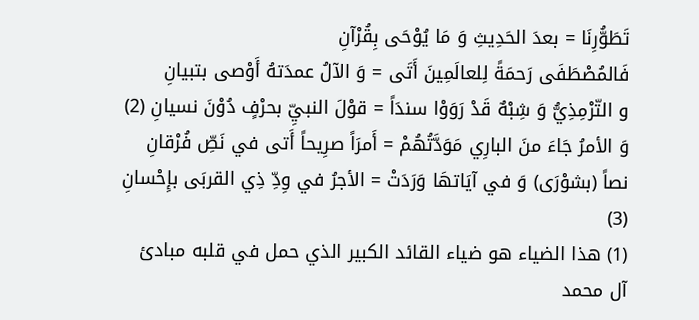تَطَوُّرِنَا = بعدَ الحَدِيثِ وَ مَا يُوْحَى بِقُرْآنِ
فَالمُصْطَفَى رَحمَةً لِلعالَمِينَ أَتَى = وَ الآلُ عمدَتهُ أَوْصى بتبيانِ
و التّرْمِذِيُّ وَ شِبْهٌ قَدْ رَوَوْا سندَاً = قوْلَ النبيِّ بحرْفٍ دُوْنَ نسيانِ (2)
وَ الأمرُ جَاءَ منَ البارِي مَوَدَّتُهُمْ = أَمرَاً صرِيحاً أَتى في نَصِّ فُرْقانِ
نصاً (بشوْرَى) وَ في آيَاتهَا وَرَدَتْ = الأجرُ في وِدِّ ذِي القربَى بإِحْسانِ (3)
(1) هذا الضياء هو ضياء القائد الكبير الذي حمل في قلبه مبادئ آل محمد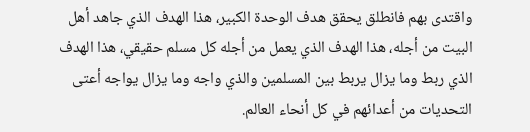واقتدى بهم فانطلق يحقق هدف الوحدة الكبير، هذا الهدف الذي جاهد أهل البيت من أجله، هذا الهدف الذي يعمل من أجله كل مسلم حقيقي، هذا الهدف الذي ربط وما يزال يربط بين المسلمين والذي واجه وما يزال يواجه أعتى التحديات من أعدائهم في كل أنحاء العالم.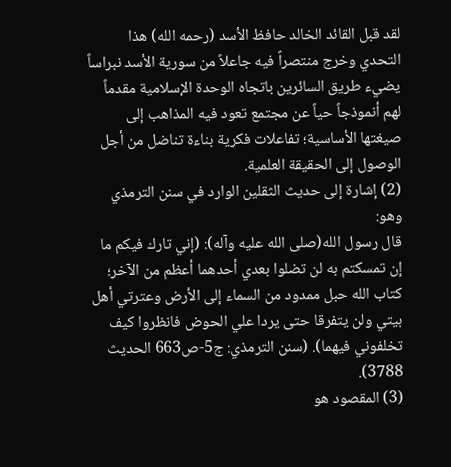لقد قبل القائد الخالد حافظ الأسد (رحمه الله) هذا التحدي وخرج منتصراً فيه جاعلاً من سورية الأسد نبراساً يضيء طريق السائرين باتجاه الوحدة الإسلامية مقدماً لهم أنموذجاً حياً عن مجتمع تعود فيه المذاهب إلى صيغتها الأساسية؛ تفاعلات فكرية بناءة تناضل من أجل الوصول إلى الحقيقة العلمية.
(2) إشارة إلى حديث الثقلين الوارد في سنن الترمذي وهو:
قال رسول الله(صلى الله عليه وآله): (إني تارك فيكم ما إن تمسكتم به لن تضلوا بعدي أحدهما أعظم من الآخر؛ كتاب الله حبل ممدود من السماء إلى الأرض وعترتي أهل بيتي ولن يتفرقا حتى يردا علي الحوض فانظروا كيف تخلفوني فيهما). (سنن الترمذي: ج5-ص663 الحديث 3788).
(3) المقصود هو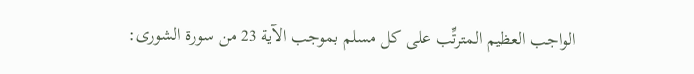الواجب العظيم المترتِّب على كل مسلم بموجب الآية 23 من سورة الشورى: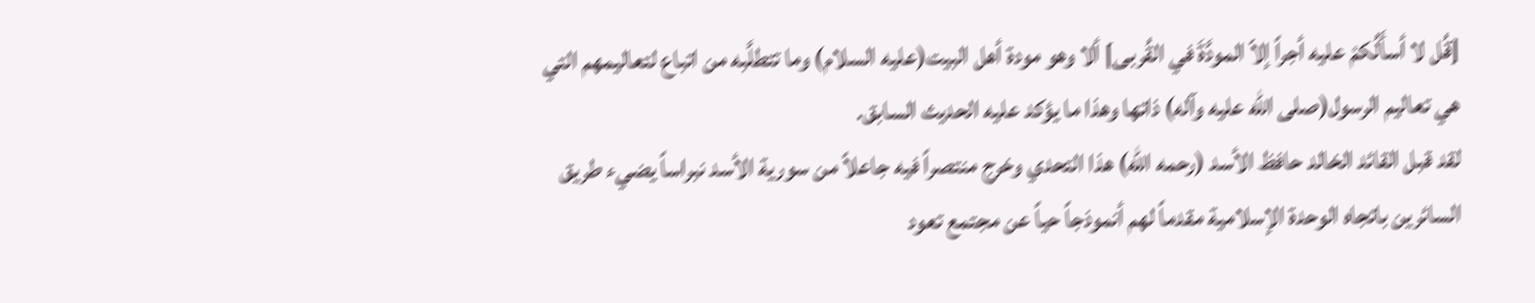[قُل لا أسأَلُكمْ عليه أجراً إلاّ المودَّةَ في القُربى] ألا وهو مودة أهل البيت(عليه السلام) وما تتطلَّبه من اتباع لتعاليمهم التي هي تعاليم الرسول(صلى الله عليه وآله) ذاتها وهذا ما يؤكد عليه الحديث السابق.
لقد قبل القائد الخالد حافظ الأسد (رحمه الله) هذا التحدي وخرج منتصراً فيه جاعلاً من سورية الأسد نبراساً يضيء طريق السائرين باتجاه الوحدة الإسلامية مقدماً لهم أنموذجاً حياً عن مجتمع تعود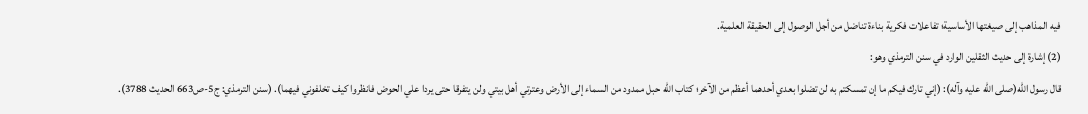فيه المذاهب إلى صيغتها الأساسية؛ تفاعلات فكرية بناءة تناضل من أجل الوصول إلى الحقيقة العلمية.
(2) إشارة إلى حديث الثقلين الوارد في سنن الترمذي وهو:
قال رسول الله(صلى الله عليه وآله): (إني تارك فيكم ما إن تمسكتم به لن تضلوا بعدي أحدهما أعظم من الآخر؛ كتاب الله حبل ممدود من السماء إلى الأرض وعترتي أهل بيتي ولن يتفرقا حتى يردا علي الحوض فانظروا كيف تخلفوني فيهما). (سنن الترمذي: ج5-ص663 الحديث 3788).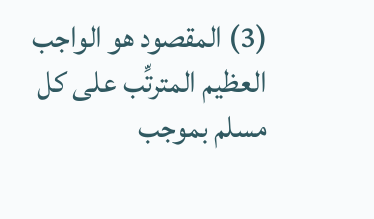(3) المقصود هو الواجب العظيم المترتِّب على كل مسلم بموجب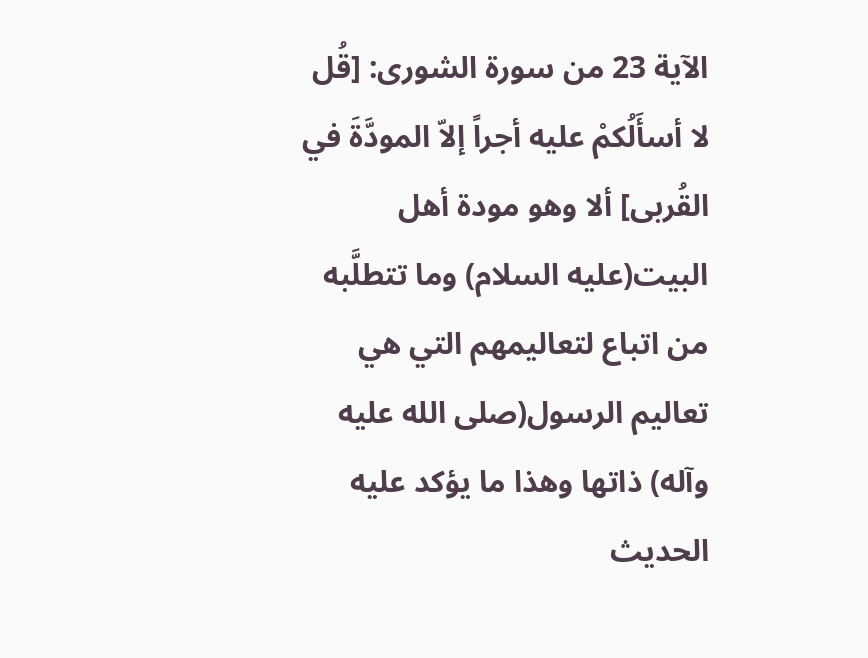الآية 23 من سورة الشورى: [قُل لا أسأَلُكمْ عليه أجراً إلاّ المودَّةَ في القُربى] ألا وهو مودة أهل البيت(عليه السلام) وما تتطلَّبه من اتباع لتعاليمهم التي هي تعاليم الرسول(صلى الله عليه وآله) ذاتها وهذا ما يؤكد عليه الحديث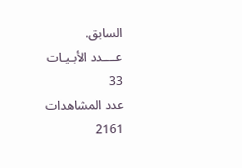السابق.
عــــدد الأبـيـات
33
عدد المشاهدات
2161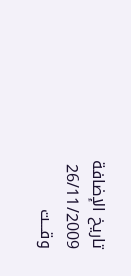تاريخ الإضافة
26/11/2009
وقـــت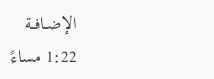الإضــافــة
1:22 مساءً